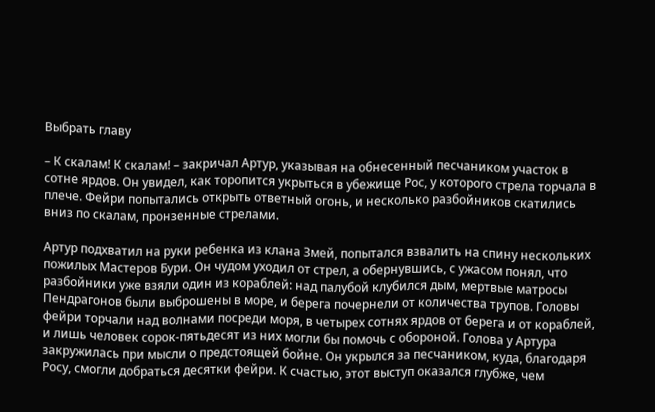Выбрать главу

– К скалам! К скалам! – закричал Артур, указывая на обнесенный песчаником участок в сотне ярдов. Он увидел, как торопится укрыться в убежище Рос, у которого стрела торчала в плече. Фейри попытались открыть ответный огонь, и несколько разбойников скатились вниз по скалам, пронзенные стрелами.

Артур подхватил на руки ребенка из клана Змей, попытался взвалить на спину нескольких пожилых Мастеров Бури. Он чудом уходил от стрел, а обернувшись, с ужасом понял, что разбойники уже взяли один из кораблей: над палубой клубился дым, мертвые матросы Пендрагонов были выброшены в море, и берега почернели от количества трупов. Головы фейри торчали над волнами посреди моря, в четырех сотнях ярдов от берега и от кораблей, и лишь человек сорок-пятьдесят из них могли бы помочь с обороной. Голова у Артура закружилась при мысли о предстоящей бойне. Он укрылся за песчаником, куда, благодаря Росу, смогли добраться десятки фейри. К счастью, этот выступ оказался глубже, чем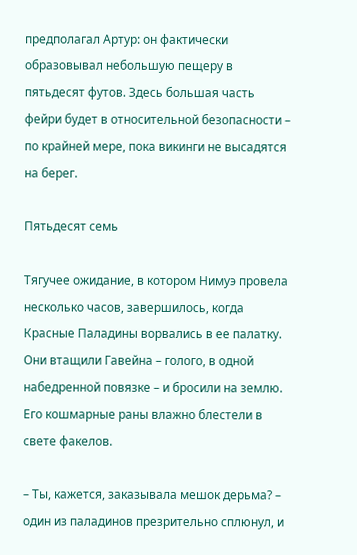предполагал Артур: он фактически образовывал небольшую пещеру в пятьдесят футов. Здесь большая часть фейри будет в относительной безопасности – по крайней мере, пока викинги не высадятся на берег.

Пятьдесят семь

Тягучее ожидание, в котором Нимуэ провела несколько часов, завершилось, когда Красные Паладины ворвались в ее палатку. Они втащили Гавейна – голого, в одной набедренной повязке – и бросили на землю. Его кошмарные раны влажно блестели в свете факелов.

– Ты, кажется, заказывала мешок дерьма? – один из паладинов презрительно сплюнул, и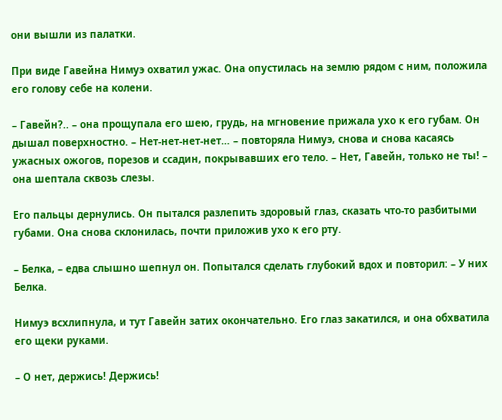они вышли из палатки.

При виде Гавейна Нимуэ охватил ужас. Она опустилась на землю рядом с ним, положила его голову себе на колени.

– Гавейн?.. – она прощупала его шею, грудь, на мгновение прижала ухо к его губам. Он дышал поверхностно. – Нет-нет-нет-нет… – повторяла Нимуэ, снова и снова касаясь ужасных ожогов, порезов и ссадин, покрывавших его тело. – Нет, Гавейн, только не ты! – она шептала сквозь слезы.

Его пальцы дернулись. Он пытался разлепить здоровый глаз, сказать что-то разбитыми губами. Она снова склонилась, почти приложив ухо к его рту.

– Белка, – едва слышно шепнул он. Попытался сделать глубокий вдох и повторил: – У них Белка.

Нимуэ всхлипнула, и тут Гавейн затих окончательно. Его глаз закатился, и она обхватила его щеки руками.

– О нет, держись! Держись!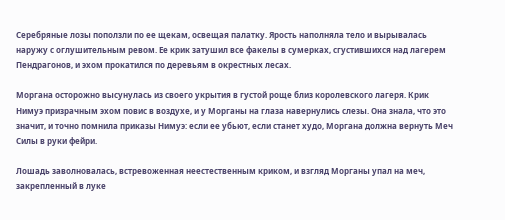Серебряные лозы поползли по ее щекам, освещая палатку. Ярость наполняла тело и вырывалась наружу с оглушительным ревом. Ее крик затушил все факелы в сумерках, сгустившихся над лагерем Пендрагонов, и эхом прокатился по деревьям в окрестных лесах.

Моргана осторожно высунулась из своего укрытия в густой роще близ королевского лагеря. Крик Нимуэ призрачным эхом повис в воздухе, и у Морганы на глаза навернулись слезы. Она знала, что это значит, и точно помнила приказы Нимуэ: если ее убьют, если станет худо, Моргана должна вернуть Меч Силы в руки фейри.

Лошадь заволновалась, встревоженная неестественным криком, и взгляд Морганы упал на меч, закрепленный в луке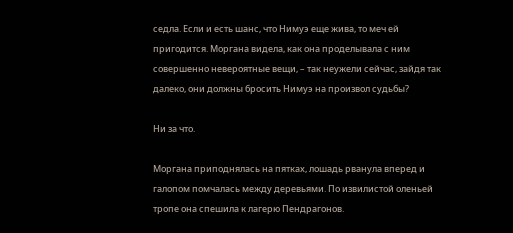седла. Если и есть шанс, что Нимуэ еще жива, то меч ей пригодится. Моргана видела, как она проделывала с ним совершенно невероятные вещи, – так неужели сейчас, зайдя так далеко, они должны бросить Нимуэ на произвол судьбы?

Ни за что.

Моргана приподнялась на пятках, лошадь рванула вперед и галопом помчалась между деревьями. По извилистой оленьей тропе она спешила к лагерю Пендрагонов.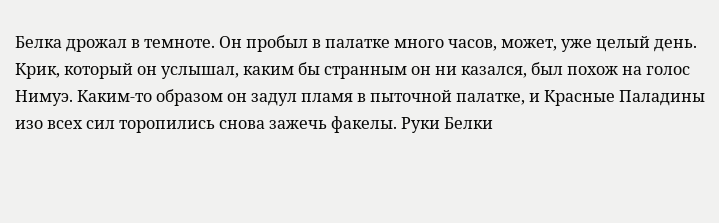Белка дрожал в темноте. Он пробыл в палатке много часов, может, уже целый день. Крик, который он услышал, каким бы странным он ни казался, был похож на голос Нимуэ. Каким-то образом он задул пламя в пыточной палатке, и Красные Паладины изо всех сил торопились снова зажечь факелы. Руки Белки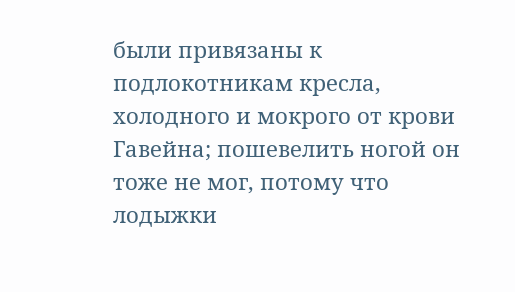были привязаны к подлокотникам кресла, холодного и мокрого от крови Гавейна; пошевелить ногой он тоже не мог, потому что лодыжки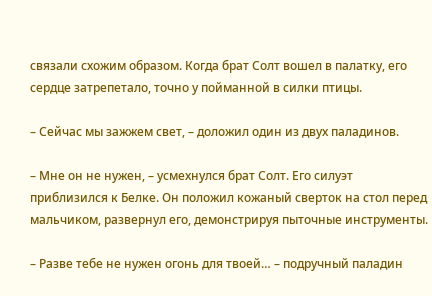связали схожим образом. Когда брат Солт вошел в палатку, его сердце затрепетало, точно у пойманной в силки птицы.

– Сейчас мы зажжем свет, – доложил один из двух паладинов.

– Мне он не нужен, – усмехнулся брат Солт. Его силуэт приблизился к Белке. Он положил кожаный сверток на стол перед мальчиком, развернул его, демонстрируя пыточные инструменты.

– Разве тебе не нужен огонь для твоей… – подручный паладин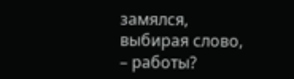замялся, выбирая слово, – работы?